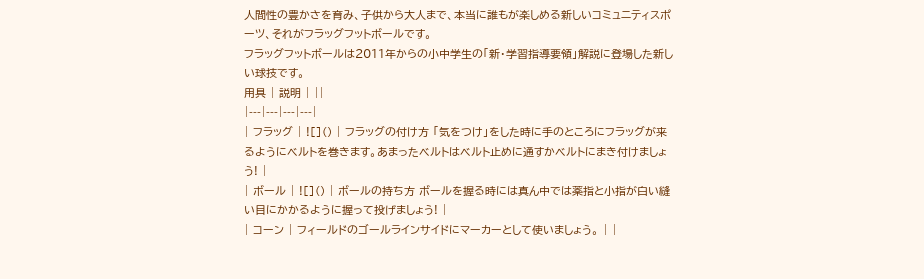人間性の豊かさを育み、子供から大人まで、本当に誰もが楽しめる新しいコミュニティスポーツ、それがフラッグフットボールです。
フラッグフットボールは2011年からの小中学生の「新・学習指導要領」解説に登場した新しい球技です。
用具 | 説明 | ||
|---|---|---|---|
| フラッグ | ![]() | フラッグの付け方 「気をつけ」をした時に手のところにフラッグが来るようにベルトを巻きます。あまったベルトはベルト止めに通すかベルトにまき付けましょう! |
| ボール | ![]() | ボールの持ち方 ボールを握る時には真ん中では薬指と小指が白い縫い目にかかるように握って投げましょう! |
| コーン | フィールドのゴールラインサイドにマーカーとして使いましょう。 | |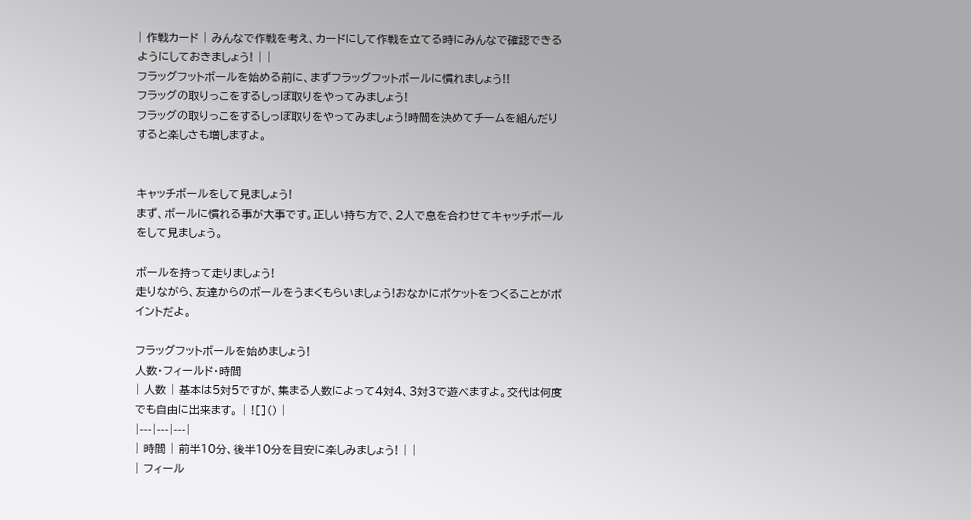| 作戦カード | みんなで作戦を考え、カードにして作戦を立てる時にみんなで確認できるようにしておきましょう! | |
フラッグフットボールを始める前に、まずフラッグフットボールに慣れましょう!!
フラッグの取りっこをするしっぽ取りをやってみましょう!
フラッグの取りっこをするしっぽ取りをやってみましょう!時間を決めてチームを組んだりすると楽しさも増しますよ。


キャッチボールをして見ましょう!
まず、ボールに慣れる事が大事です。正しい持ち方で、2人で息を合わせてキャッチボールをして見ましょう。

ボールを持って走りましょう!
走りながら、友達からのボールをうまくもらいましょう!おなかにポケットをつくることがポイントだよ。

フラッグフットボールを始めましょう!
人数・フィールド・時間
| 人数 | 基本は5対5ですが、集まる人数によって4対4、3対3で遊べますよ。交代は何度でも自由に出来ます。 | ![]() |
|---|---|---|
| 時間 | 前半10分、後半10分を目安に楽しみましょう! | |
| フィール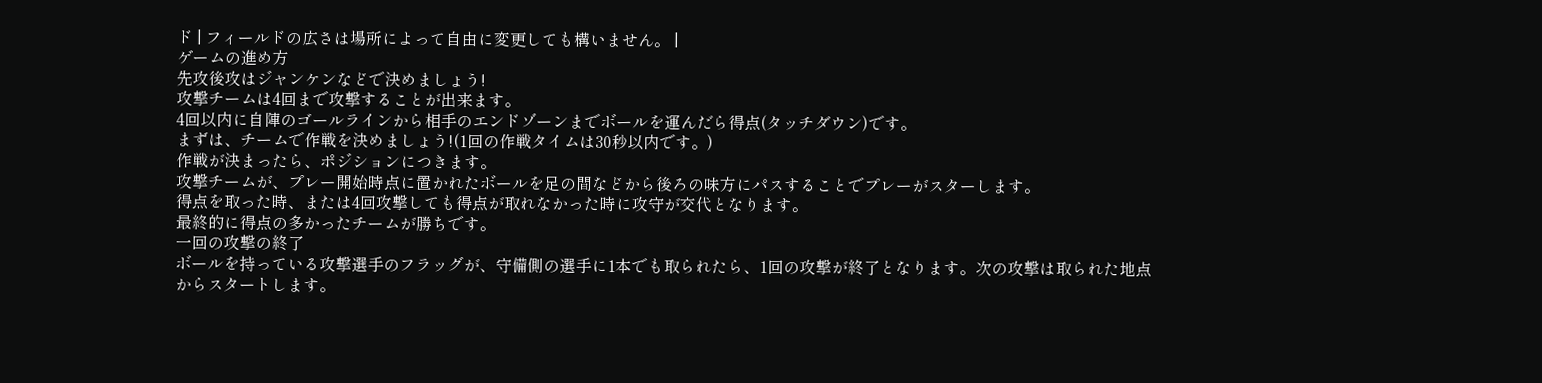ド | フィールドの広さは場所によって自由に変更しても構いません。 |
ゲームの進め方
先攻後攻はジャンケンなどで決めましょう!
攻撃チームは4回まで攻撃することが出来ます。
4回以内に自陣のゴールラインから相手のエンドゾーンまでボールを運んだら得点(タッチダウン)です。
まずは、チームで作戦を決めましょう!(1回の作戦タイムは30秒以内です。)
作戦が決まったら、ポジションにつきます。
攻撃チームが、プレー開始時点に置かれたボールを足の間などから後ろの味方にパスすることでプレーがスターします。
得点を取った時、または4回攻撃しても得点が取れなかった時に攻守が交代となります。
最終的に得点の多かったチームが勝ちです。
一回の攻撃の終了
ボールを持っている攻撃選手のフラッグが、守備側の選手に1本でも取られたら、1回の攻撃が終了となります。次の攻撃は取られた地点からスタートします。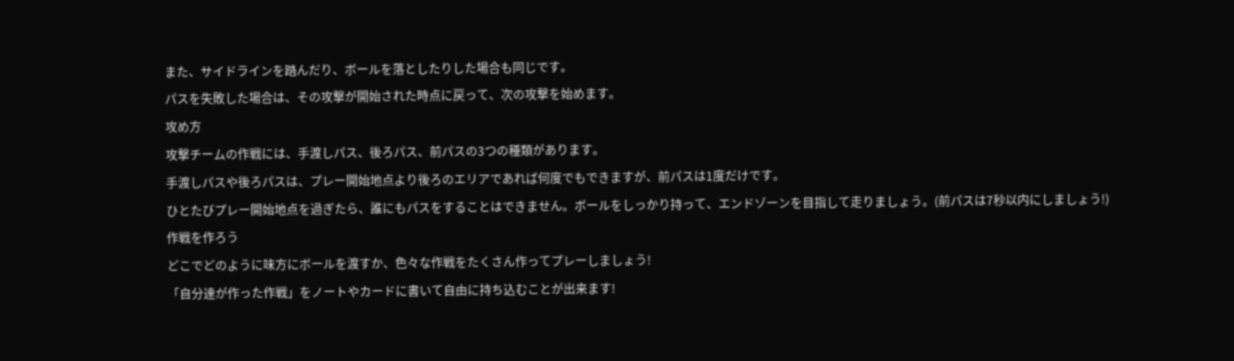また、サイドラインを踏んだり、ボールを落としたりした場合も同じです。
パスを失敗した場合は、その攻撃が開始された時点に戻って、次の攻撃を始めます。
攻め方
攻撃チームの作戦には、手渡しパス、後ろパス、前パスの3つの種類があります。
手渡しパスや後ろパスは、プレー開始地点より後ろのエリアであれば何度でもできますが、前パスは1度だけです。
ひとたびプレー開始地点を過ぎたら、誰にもパスをすることはできません。ボールをしっかり持って、エンドゾーンを目指して走りましょう。(前パスは7秒以内にしましょう!)
作戦を作ろう
どこでどのように味方にボールを渡すか、色々な作戦をたくさん作ってプレーしましょう!
「自分達が作った作戦」をノートやカードに書いて自由に持ち込むことが出来ます!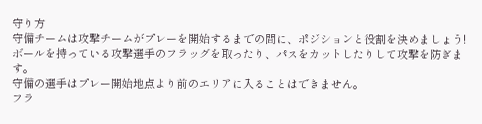守り方
守備チームは攻撃チームがプレーを開始するまでの間に、ポジションと役割を決めましょう!
ボールを持っている攻撃選手のフラッグを取ったり、パスをカットしたりして攻撃を防ぎます。
守備の選手はプレー開始地点より前のエリアに入ることはできません。
フラ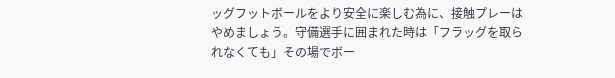ッグフットボールをより安全に楽しむ為に、接触プレーはやめましょう。守備選手に囲まれた時は「フラッグを取られなくても」その場でボー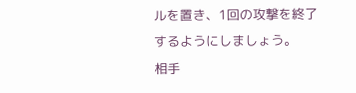ルを置き、1回の攻撃を終了するようにしましょう。
相手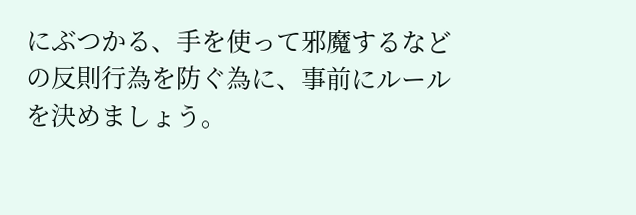にぶつかる、手を使って邪魔するなどの反則行為を防ぐ為に、事前にルールを決めましょう。